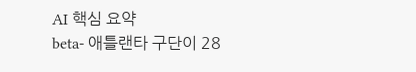AI 핵심 요약
beta- 애틀랜타 구단이 28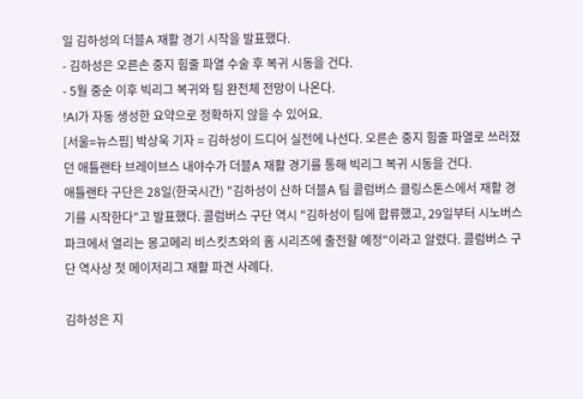일 김하성의 더블A 재활 경기 시작을 발표했다.
- 김하성은 오른손 중지 힘줄 파열 수술 후 복귀 시동을 건다.
- 5월 중순 이후 빅리그 복귀와 팀 완전체 전망이 나온다.
!AI가 자동 생성한 요약으로 정확하지 않을 수 있어요.
[서울=뉴스핌] 박상욱 기자 = 김하성이 드디어 실전에 나선다. 오른손 중지 힘줄 파열로 쓰러졌던 애틀랜타 브레이브스 내야수가 더블A 재활 경기를 통해 빅리그 복귀 시동을 건다.
애틀랜타 구단은 28일(한국시간) "김하성이 산하 더블A 팀 콜럼버스 클링스톤스에서 재활 경기를 시작한다"고 발표했다. 콜럼버스 구단 역시 "김하성이 팀에 합류했고, 29일부터 시노버스 파크에서 열리는 몽고메리 비스킷츠와의 홈 시리즈에 출전할 예정"이라고 알렸다. 콜럼버스 구단 역사상 첫 메이저리그 재활 파견 사례다.

김하성은 지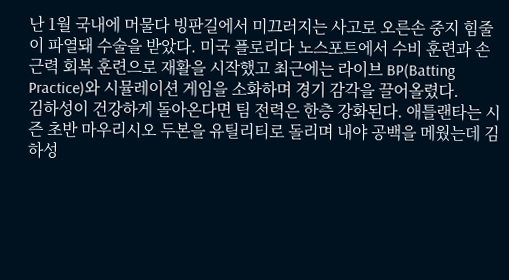난 1월 국내에 머물다 빙판길에서 미끄러지는 사고로 오른손 중지 힘줄이 파열돼 수술을 받았다. 미국 플로리다 노스포트에서 수비 훈련과 손 근력 회복 훈련으로 재활을 시작했고 최근에는 라이브 BP(Batting Practice)와 시뮬레이션 게임을 소화하며 경기 감각을 끌어올렸다.
김하성이 건강하게 돌아온다면 팀 전력은 한층 강화된다. 애틀랜타는 시즌 초반 마우리시오 두본을 유틸리티로 돌리며 내야 공백을 메웠는데 김하성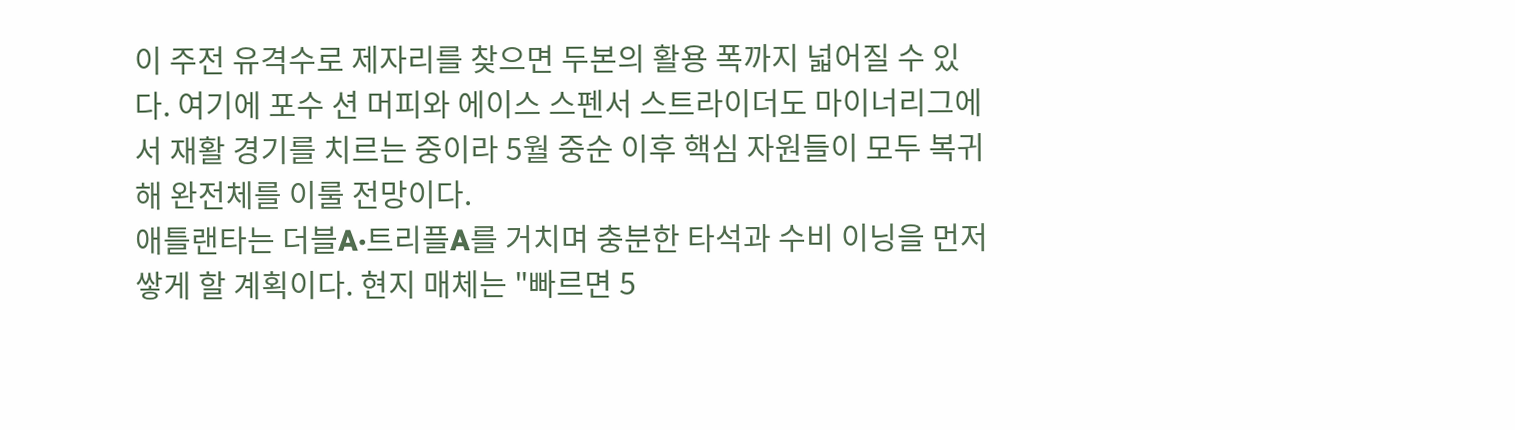이 주전 유격수로 제자리를 찾으면 두본의 활용 폭까지 넓어질 수 있다. 여기에 포수 션 머피와 에이스 스펜서 스트라이더도 마이너리그에서 재활 경기를 치르는 중이라 5월 중순 이후 핵심 자원들이 모두 복귀해 완전체를 이룰 전망이다.
애틀랜타는 더블A·트리플A를 거치며 충분한 타석과 수비 이닝을 먼저 쌓게 할 계획이다. 현지 매체는 "빠르면 5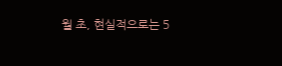월 초, 현실적으로는 5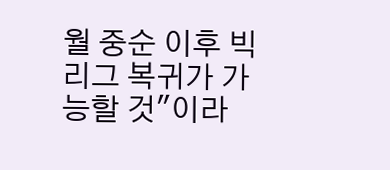월 중순 이후 빅리그 복귀가 가능할 것"이라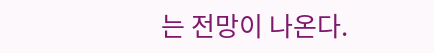는 전망이 나온다.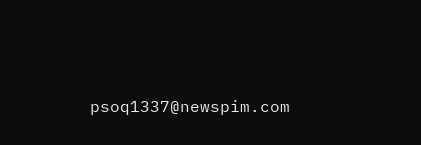psoq1337@newspim.com